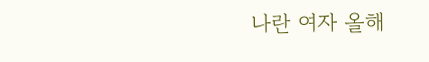나란 여자 올해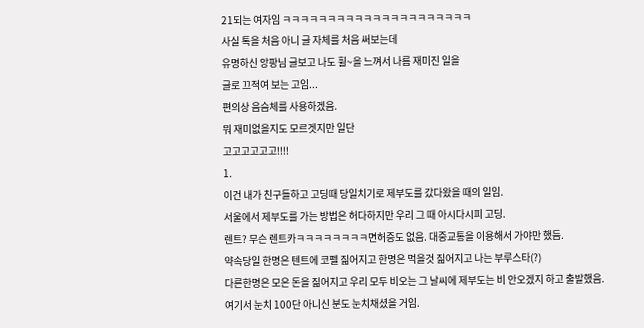21되는 여자임 ㅋㅋㅋㅋㅋㅋㅋㅋㅋㅋㅋㅋㅋㅋㅋㅋㅋㅋㅋㅋㅋ
사실 톡을 처음 아니 글 자체를 처음 써보는데
유명하신 앙팡님 글보고 나도 휠~을 느껴서 나름 재미진 일을
글로 끄적여 보는 고임...
편의상 음슴체를 사용하겠음.
뭐 재미없을지도 모르겟지만 일단
고고고고고고!!!!
1.
이건 내가 친구들하고 고딩때 당일치기로 제부도를 갔다왔을 때의 일임.
서울에서 제부도를 가는 방법은 허다하지만 우리 그 때 아시다시피 고딩.
렌트? 무슨 렌트카ㅋㅋㅋㅋㅋㅋㅋㅋ면허증도 없음. 대중교통을 이용해서 가야만 했듬.
약속당일 한명은 텐트에 코펠 짊어지고 한명은 먹을것 짊어지고 나는 부루스타(?)
다른한명은 모은 돈을 짊어지고 우리 모두 비오는 그 날씨에 제부도는 비 안오겠지 하고 출발했음.
여기서 눈치 100단 아니신 분도 눈치채셨을 거임.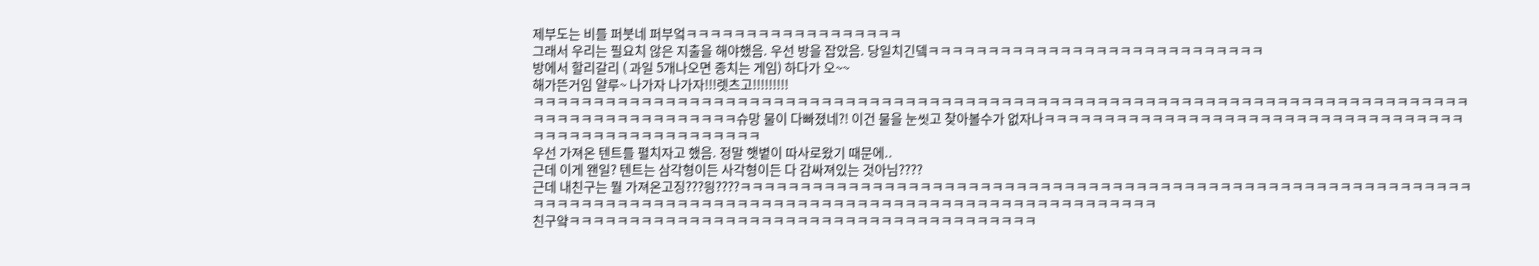제부도는 비를 퍼붓네 퍼부엌ㅋㅋㅋㅋㅋㅋㅋㅋㅋㅋㅋㅋㅋㅋㅋㅋㅋㅋ
그래서 우리는 필요치 않은 지출을 해야했음. 우선 방을 잡았음. 당일치긴뎈ㅋㅋㅋㅋㅋㅋㅋㅋㅋㅋㅋㅋㅋㅋㅋㅋㅋㅋㅋㅋㅋㅋㅋㅋㅋㅋㅋㅋ
방에서 할리갈리 ( 과일 5개나오면 종치는 게임) 하다가 오~~
해가뜬거임 얄루~ 나가자 나가자!!!렛츠고!!!!!!!!!
ㅋㅋㅋㅋㅋㅋㅋㅋㅋㅋㅋㅋㅋㅋㅋㅋㅋㅋㅋㅋㅋㅋㅋㅋㅋㅋㅋㅋㅋㅋㅋㅋㅋㅋㅋㅋㅋㅋㅋㅋㅋㅋㅋㅋㅋㅋㅋㅋㅋㅋㅋㅋㅋㅋㅋㅋㅋㅋㅋㅋㅋㅋㅋㅋㅋㅋㅋㅋㅋㅋㅋㅋㅋㅋㅋㅋㅋㅋㅋㅋㅋㅋㅋㅋㅋㅋㅋㅋㅋㅋㅋㅋㅋㅋㅋ슈망 물이 다빠졌네?! 이건 물을 눈씻고 찾아볼수가 없자나ㅋㅋㅋㅋㅋㅋㅋㅋㅋㅋㅋㅋㅋㅋㅋㅋㅋㅋㅋㅋㅋㅋㅋㅋㅋㅋㅋㅋㅋㅋㅋㅋㅋㅋㅋㅋㅋㅋㅋㅋㅋㅋㅋㅋㅋㅋㅋㅋㅋㅋㅋㅋㅋㅋ
우선 가져온 텐트를 펼치자고 했음. 정말 햇볕이 따사로왔기 때문에..
근데 이게 왠일? 텐트는 삼각형이든 사각형이든 다 감싸져있는 것아님????
근데 내친구는 뭘 가져온고징???읭????ㅋㅋㅋㅋㅋㅋㅋㅋㅋㅋㅋㅋㅋㅋㅋㅋㅋㅋㅋㅋㅋㅋㅋㅋㅋㅋㅋㅋㅋㅋㅋㅋㅋㅋㅋㅋㅋㅋㅋㅋㅋㅋㅋㅋㅋㅋㅋㅋㅋㅋㅋㅋㅋㅋㅋㅋㅋㅋㅋㅋㅋㅋㅋㅋㅋㅋㅋㅋㅋㅋㅋㅋㅋㅋㅋㅋㅋㅋㅋㅋㅋㅋㅋㅋㅋㅋㅋㅋㅋㅋㅋㅋㅋㅋㅋㅋㅋㅋㅋㅋㅋㅋㅋㅋㅋㅋㅋㅋㅋㅋㅋㅋㅋ
친구얔ㅋㅋㅋㅋㅋㅋㅋㅋㅋㅋㅋㅋㅋㅋㅋㅋㅋㅋㅋㅋㅋㅋㅋㅋㅋㅋㅋㅋㅋㅋㅋㅋㅋㅋㅋㅋㅋㅋㅋ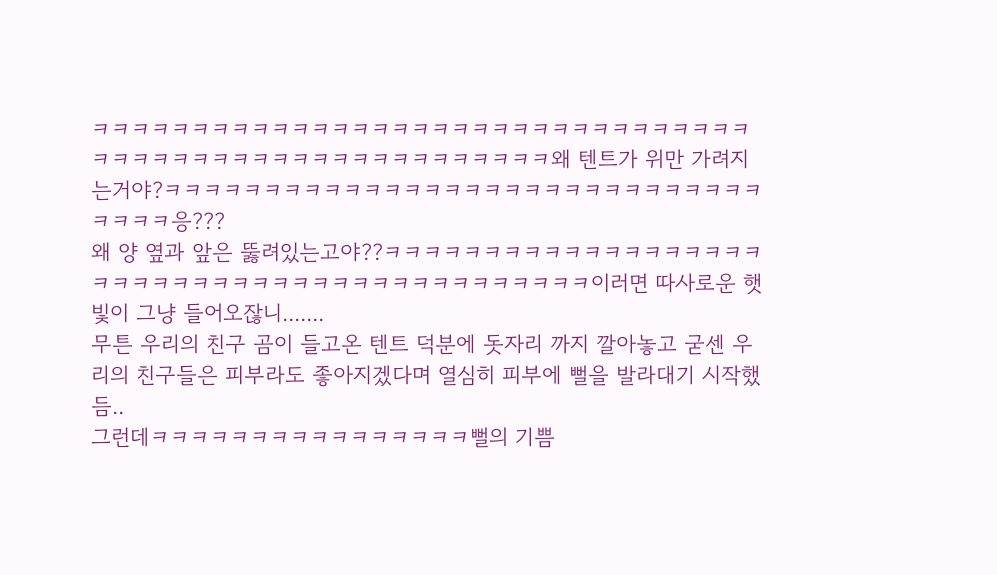ㅋㅋㅋㅋㅋㅋㅋㅋㅋㅋㅋㅋㅋㅋㅋㅋㅋㅋㅋㅋㅋㅋㅋㅋㅋㅋㅋㅋㅋㅋㅋㅋㅋㅋㅋㅋㅋㅋㅋㅋㅋㅋㅋㅋㅋㅋㅋㅋㅋㅋㅋㅋㅋㅋㅋㅋ왜 텐트가 위만 가려지는거야?ㅋㅋㅋㅋㅋㅋㅋㅋㅋㅋㅋㅋㅋㅋㅋㅋㅋㅋㅋㅋㅋㅋㅋㅋㅋㅋㅋㅋㅋㅋㅋㅋㅋㅋ응???
왜 양 옆과 앞은 뚫려있는고야??ㅋㅋㅋㅋㅋㅋㅋㅋㅋㅋㅋㅋㅋㅋㅋㅋㅋㅋㅋㅋㅋㅋㅋㅋㅋㅋㅋㅋㅋㅋㅋㅋㅋㅋㅋㅋㅋㅋㅋㅋㅋㅋㅋㅋ이러면 따사로운 햇빛이 그냥 들어오잖니.......
무튼 우리의 친구 곰이 들고온 텐트 덕분에 돗자리 까지 깔아놓고 굳센 우리의 친구들은 피부라도 좋아지겠다며 열심히 피부에 뻘을 발라대기 시작했듬..
그런데ㅋㅋㅋㅋㅋㅋㅋㅋㅋㅋㅋㅋㅋㅋㅋㅋ뻘의 기쁨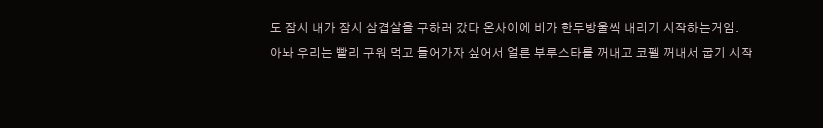도 잠시 내가 잠시 삼겹살을 구하러 갔다 온사이에 비가 한두방울씩 내리기 시작하는거임.
아놔 우리는 빨리 구워 먹고 들어가자 싶어서 얼른 부루스타를 꺼내고 코펠 꺼내서 굽기 시작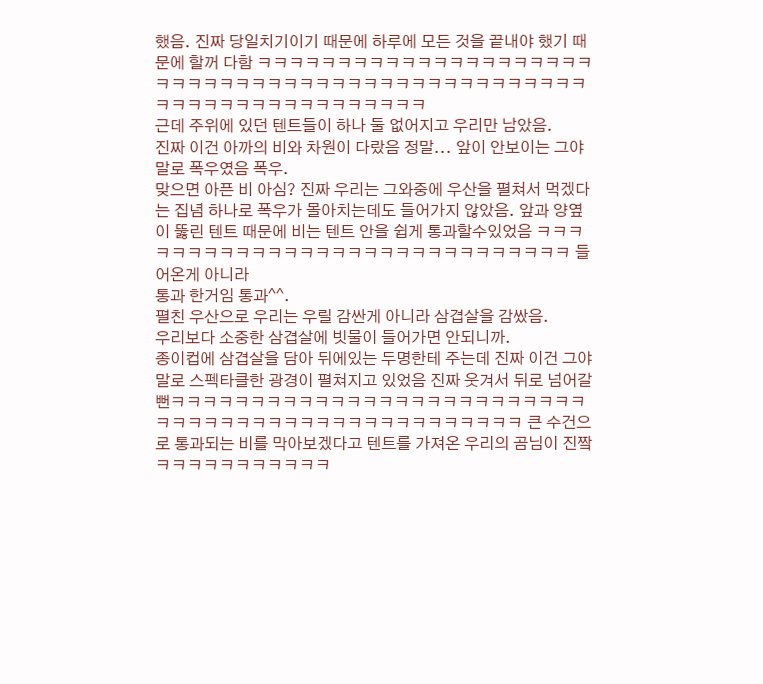했음. 진짜 당일치기이기 때문에 하루에 모든 것을 끝내야 했기 때문에 할꺼 다함 ㅋㅋㅋㅋㅋㅋㅋㅋㅋㅋㅋㅋㅋㅋㅋㅋㅋㅋㅋㅋㅋㅋㅋㅋㅋㅋㅋㅋㅋㅋㅋㅋㅋㅋㅋㅋㅋㅋㅋㅋㅋㅋㅋㅋㅋㅋㅋㅋㅋㅋㅋㅋㅋㅋㅋㅋㅋㅋㅋㅋㅋㅋㅋㅋㅋ
근데 주위에 있던 텐트들이 하나 둘 없어지고 우리만 남았음.
진짜 이건 아까의 비와 차원이 다랐음 정말... 앞이 안보이는 그야말로 폭우였음 폭우.
맞으면 아픈 비 아심? 진짜 우리는 그와중에 우산을 펼쳐서 먹겠다는 집념 하나로 폭우가 몰아치는데도 들어가지 않았음. 앞과 양옆이 뚫린 텐트 때문에 비는 텐트 안을 쉽게 통과할수있었음 ㅋㅋㅋㅋㅋㅋㅋㅋㅋㅋㅋㅋㅋㅋㅋㅋㅋㅋㅋㅋㅋㅋㅋㅋㅋㅋㅋㅋㅋ 들어온게 아니라
통과 한거임 통과^^.
펼친 우산으로 우리는 우릴 감싼게 아니라 삼겹살을 감쌌음.
우리보다 소중한 삼겹살에 빗물이 들어가면 안되니까.
종이컵에 삼겹살을 담아 뒤에있는 두명한테 주는데 진짜 이건 그야말로 스펙타클한 광경이 펼쳐지고 있었음 진짜 웃겨서 뒤로 넘어갈뻔ㅋㅋㅋㅋㅋㅋㅋㅋㅋㅋㅋㅋㅋㅋㅋㅋㅋㅋㅋㅋㅋㅋㅋㅋㅋㅋㅋㅋㅋㅋㅋㅋㅋㅋㅋㅋㅋㅋㅋㅋㅋㅋㅋㅋㅋㅋㅋㅋㅋ 큰 수건으로 통과되는 비를 막아보겠다고 텐트를 가져온 우리의 곰님이 진짴ㅋㅋㅋㅋㅋㅋㅋㅋㅋㅋㅋ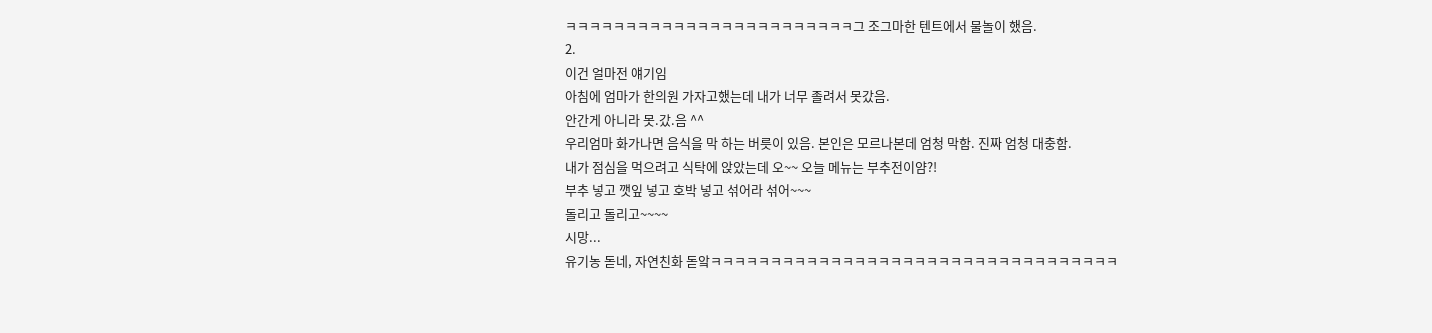ㅋㅋㅋㅋㅋㅋㅋㅋㅋㅋㅋㅋㅋㅋㅋㅋㅋㅋㅋㅋㅋㅋㅋㅋ그 조그마한 텐트에서 물놀이 했음.
2.
이건 얼마전 얘기임
아침에 엄마가 한의원 가자고했는데 내가 너무 졸려서 못갔음.
안간게 아니라 못.갔.음 ^^
우리엄마 화가나면 음식을 막 하는 버릇이 있음. 본인은 모르나본데 엄청 막함. 진짜 엄청 대충함.
내가 점심을 먹으려고 식탁에 앉았는데 오~~ 오늘 메뉴는 부추전이얌?!
부추 넣고 깻잎 넣고 호박 넣고 섞어라 섞어~~~
돌리고 돌리고~~~~
시망...
유기농 돋네, 자연친화 돋앜ㅋㅋㅋㅋㅋㅋㅋㅋㅋㅋㅋㅋㅋㅋㅋㅋㅋㅋㅋㅋㅋㅋㅋㅋㅋㅋㅋㅋㅋㅋㅋㅋㅋㅋ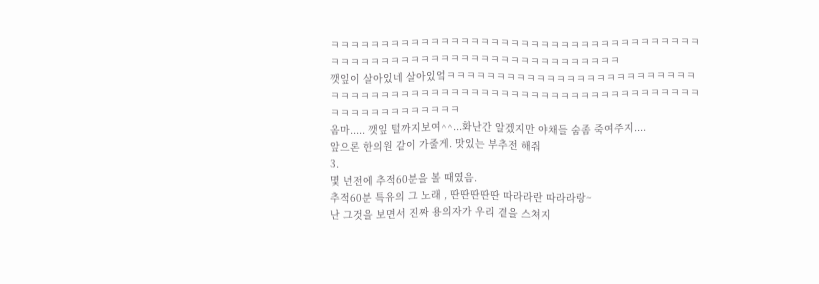ㅋㅋㅋㅋㅋㅋㅋㅋㅋㅋㅋㅋㅋㅋㅋㅋㅋㅋㅋㅋㅋㅋㅋㅋㅋㅋㅋㅋㅋㅋㅋㅋㅋㅋㅋㅋㅋㅋㅋㅋㅋㅋㅋㅋㅋㅋㅋㅋㅋㅋㅋㅋㅋㅋㅋㅋㅋㅋㅋㅋㅋㅋㅋㅋㅋㅋ
깻잎이 살아있네 살아있엌ㅋㅋㅋㅋㅋㅋㅋㅋㅋㅋㅋㅋㅋㅋㅋㅋㅋㅋㅋㅋㅋㅋㅋㅋㅋㅋㅋㅋㅋㅋㅋㅋㅋㅋㅋㅋㅋㅋㅋㅋㅋㅋㅋㅋㅋㅋㅋㅋㅋㅋㅋㅋㅋㅋㅋㅋㅋㅋㅋㅋㅋㅋㅋㅋㅋㅋㅋㅋㅋㅋㅋㅋㅋㅋㅋ
옴마..... 깻잎 털까지보여^^...화난간 알겠지만 야채들 숨좀 죽여주지....
앞으론 한의원 같이 가줄게. 맛있는 부추전 해줘
3.
몇 년전에 추적60분을 볼 때였음.
추적60분 특유의 그 노래 , 딴딴딴딴딴 따라라란 따라라랑~
난 그것을 보면서 진짜 용의자가 우리 곁을 스쳐지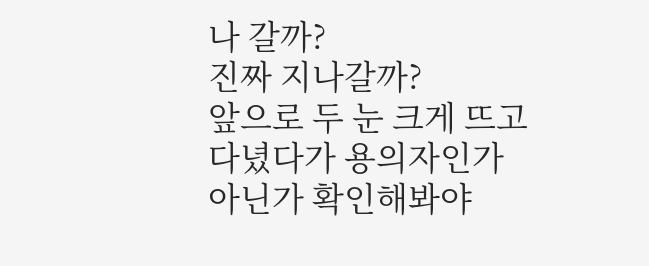나 갈까?
진짜 지나갈까?
앞으로 두 눈 크게 뜨고 다녔다가 용의자인가 아닌가 확인해봐야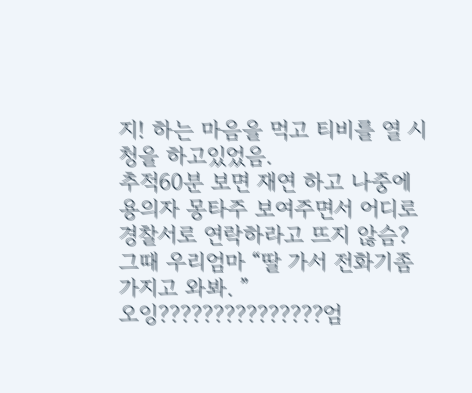지! 하는 마음을 먹고 티비를 열 시청을 하고있었음.
추적60분 보면 재연 하고 나중에 용의자 몽타주 보여주면서 어디로 경찰서로 연락하라고 뜨지 않슴?
그때 우리엄마 “딸 가서 전화기좀 가지고 와봐. ”
오잉???????????????엄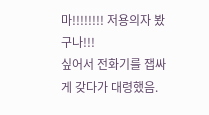마!!!!!!!! 저용의자 봤구나!!!
싶어서 전화기를 잽싸게 갖다가 대령했음.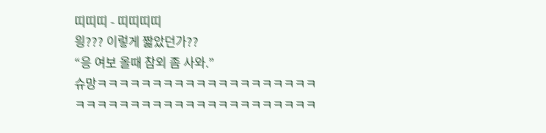띠띠띠 - 띠띠띠띠
읭??? 이렇게 짧았던가??
“응 여보 올때 참외 좀 사와.”
슈망ㅋㅋㅋㅋㅋㅋㅋㅋㅋㅋㅋㅋㅋㅋㅋㅋㅋㅋㅋㅋㅋㅋㅋㅋㅋㅋㅋㅋㅋㅋㅋㅋㅋㅋㅋㅋㅋㅋㅋㅋㅋㅋ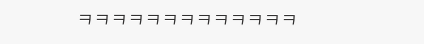ㅋㅋㅋㅋㅋㅋㅋㅋㅋㅋㅋㅋㅋ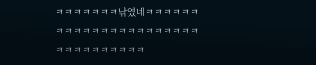ㅋㅋㅋㅋㅋㅋㅋ낚였네ㅋㅋㅋㅋㅋㅋㅋㅋㅋㅋㅋㅋㅋㅋㅋㅋㅋㅋㅋㅋㅋㅋㅋㅋㅋㅋㅋㅋㅋㅋㅋㅋ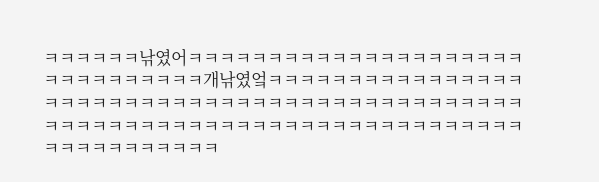ㅋㅋㅋㅋㅋㅋ낚였어ㅋㅋㅋㅋㅋㅋㅋㅋㅋㅋㅋㅋㅋㅋㅋㅋㅋㅋㅋㅋㅋㅋㅋㅋㅋㅋㅋㅋㅋㅋㅋ개낚였엌ㅋㅋㅋㅋㅋㅋㅋㅋㅋㅋㅋㅋㅋㅋㅋㅋㅋㅋㅋㅋㅋㅋㅋㅋㅋㅋㅋㅋㅋㅋㅋㅋㅋㅋㅋㅋㅋㅋㅋㅋㅋㅋㅋㅋㅋㅋㅋㅋㅋㅋㅋㅋㅋㅋㅋㅋㅋㅋㅋㅋㅋㅋㅋㅋㅋㅋㅋㅋㅋㅋㅋㅋㅋㅋㅋㅋㅋㅋㅋㅋㅋㅋㅋㅋㅋㅋㅋ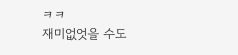ㅋㅋ
재미없엇을 수도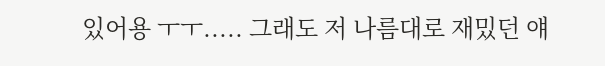있어용 ㅜㅜ..... 그래도 저 나름대로 재밌던 얘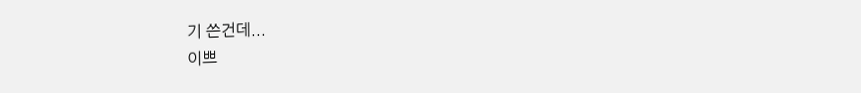기 쓴건데...
이쁘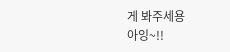게 봐주세용
아잉~!!